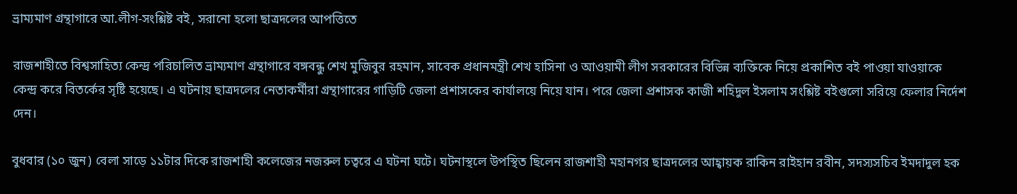ভ্রাম্যমাণ গ্রন্থাগারে আ.লীগ-সংশ্লিষ্ট বই, সরানো হলো ছাত্রদলের আপত্তিতে

রাজশাহীতে বিশ্বসাহিত্য কেন্দ্র পরিচালিত ভ্রাম্যমাণ গ্রন্থাগারে বঙ্গবন্ধু শেখ মুজিবুর রহমান, সাবেক প্রধানমন্ত্রী শেখ হাসিনা ও আওয়ামী লীগ সরকারের বিভিন্ন ব্যক্তিকে নিয়ে প্রকাশিত বই পাওয়া যাওয়াকে কেন্দ্র করে বিতর্কের সৃষ্টি হয়েছে। এ ঘটনায় ছাত্রদলের নেতাকর্মীরা গ্রন্থাগারের গাড়িটি জেলা প্রশাসকের কার্যালয়ে নিয়ে যান। পরে জেলা প্রশাসক কাজী শহিদুল ইসলাম সংশ্লিষ্ট বইগুলো সরিয়ে ফেলার নির্দেশ দেন।

বুধবার (১০ জুন) বেলা সাড়ে ১১টার দিকে রাজশাহী কলেজের নজরুল চত্বরে এ ঘটনা ঘটে। ঘটনাস্থলে উপস্থিত ছিলেন রাজশাহী মহানগর ছাত্রদলের আহ্বায়ক রাকিন রাইহান রবীন, সদস্যসচিব ইমদাদুল হক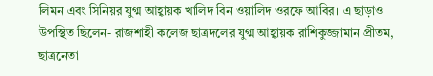লিমন এবং সিনিয়র যুগ্ম আহ্বায়ক খালিদ বিন ওয়ালিদ ওরফে আবির। এ ছাড়াও উপস্থিত ছিলেন- রাজশাহী কলেজ ছাত্রদলের যুগ্ম আহ্বায়ক রাশিকুজ্জামান প্রীতম, ছাত্রনেতা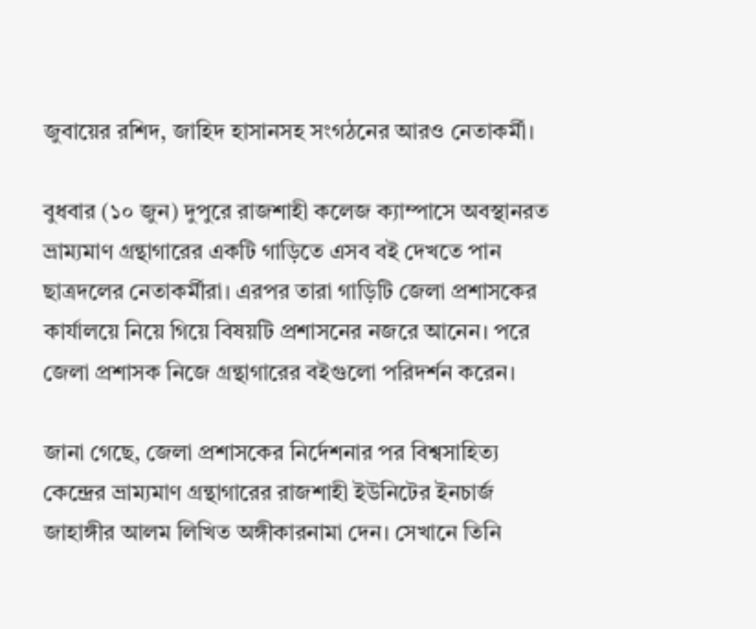জুবায়ের রশিদ, জাহিদ হাসানসহ সংগঠনের আরও নেতাকর্মী।

বুধবার (১০ জুন) দুপুরে রাজশাহী কলেজ ক্যাম্পাসে অবস্থানরত ভ্রাম্যমাণ গ্রন্থাগারের একটি গাড়িতে এসব বই দেখতে পান ছাত্রদলের নেতাকর্মীরা। এরপর তারা গাড়িটি জেলা প্রশাসকের কার্যালয়ে নিয়ে গিয়ে বিষয়টি প্রশাসনের নজরে আনেন। পরে জেলা প্রশাসক নিজে গ্রন্থাগারের বইগুলো পরিদর্শন করেন।

জানা গেছে, জেলা প্রশাসকের নির্দেশনার পর বিশ্বসাহিত্য কেন্দ্রের ভ্রাম্যমাণ গ্রন্থাগারের রাজশাহী ইউনিটের ইনচার্জ জাহাঙ্গীর আলম লিখিত অঙ্গীকারনামা দেন। সেখানে তিনি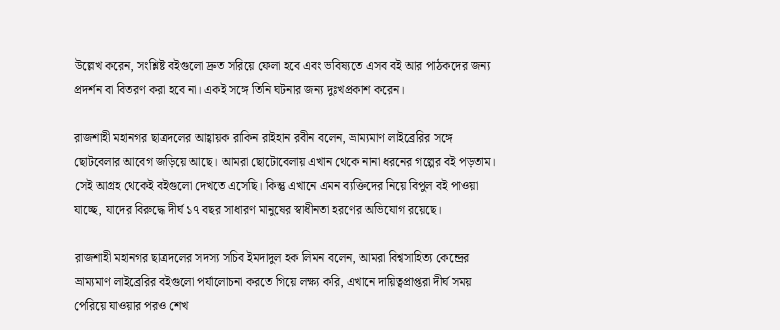উল্লেখ করেন, সংশ্লিষ্ট বইগুলো দ্রুত সরিয়ে ফেলা হবে এবং ভবিষ্যতে এসব বই আর পাঠকদের জন্য প্রদর্শন বা বিতরণ করা হবে না। একই সঙ্গে তিনি ঘটনার জন্য দুঃখপ্রকাশ করেন।

রাজশাহী মহানগর ছাত্রদলের আহ্বায়ক রাকিন রাইহান রবীন বলেন, ভ্রাম্যমাণ লাইব্রেরির সঙ্গে ছোটবেলার আবেগ জড়িয়ে আছে। আমরা ছোটোবেলায় এখান থেকে নানা ধরনের গল্পের বই পড়তাম। সেই আগ্রহ থেকেই বইগুলো দেখতে এসেছি। কিন্তু এখানে এমন ব্যক্তিদের নিয়ে বিপুল বই পাওয়া যাচ্ছে, যাদের বিরুদ্ধে দীর্ঘ ১৭ বছর সাধারণ মানুষের স্বাধীনতা হরণের অভিযোগ রয়েছে।

রাজশাহী মহানগর ছাত্রদলের সদস্য সচিব ইমদাদুল হক লিমন বলেন, আমরা বিশ্বসাহিত্য কেন্দ্রের ভ্রাম্যমাণ লাইব্রেরির বইগুলো পর্যালোচনা করতে গিয়ে লক্ষ্য করি, এখানে দায়িত্বপ্রাপ্তরা দীর্ঘ সময় পেরিয়ে যাওয়ার পরও শেখ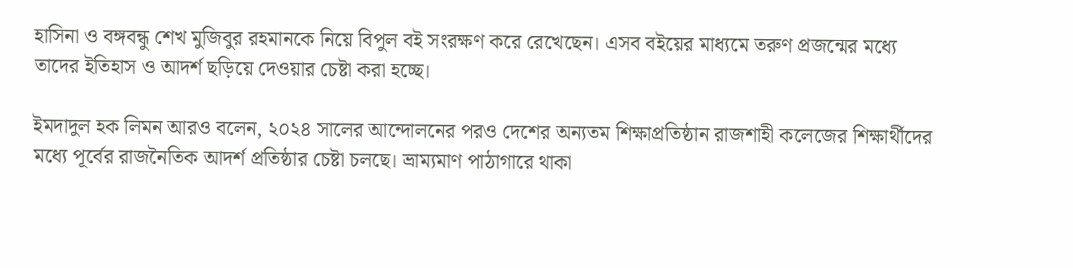হাসিনা ও বঙ্গবন্ধু শেখ মুজিবুর রহমানকে নিয়ে বিপুল বই সংরক্ষণ করে রেখেছেন। এসব বইয়ের মাধ্যমে তরুণ প্রজন্মের মধ্যে তাদের ইতিহাস ও আদর্শ ছড়িয়ে দেওয়ার চেষ্টা করা হচ্ছে।

ইমদাদুল হক লিমন আরও বলেন, ২০২৪ সালের আন্দোলনের পরও দেশের অন্যতম শিক্ষাপ্রতিষ্ঠান রাজশাহী কলেজের শিক্ষার্থীদের মধ্যে পূর্বের রাজনৈতিক আদর্শ প্রতিষ্ঠার চেষ্টা চলছে। ভ্রাম্যমাণ পাঠাগারে থাকা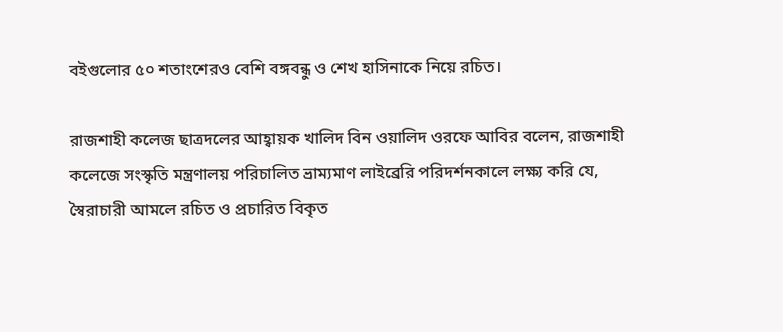বইগুলোর ৫০ শতাংশেরও বেশি বঙ্গবন্ধু ও শেখ হাসিনাকে নিয়ে রচিত।

রাজশাহী কলেজ ছাত্রদলের আহ্বায়ক খালিদ বিন ওয়ালিদ ওরফে আবির বলেন, রাজশাহী কলেজে সংস্কৃতি মন্ত্রণালয় পরিচালিত ভ্রাম্যমাণ লাইব্রেরি পরিদর্শনকালে লক্ষ্য করি যে, স্বৈরাচারী আমলে রচিত ও প্রচারিত বিকৃত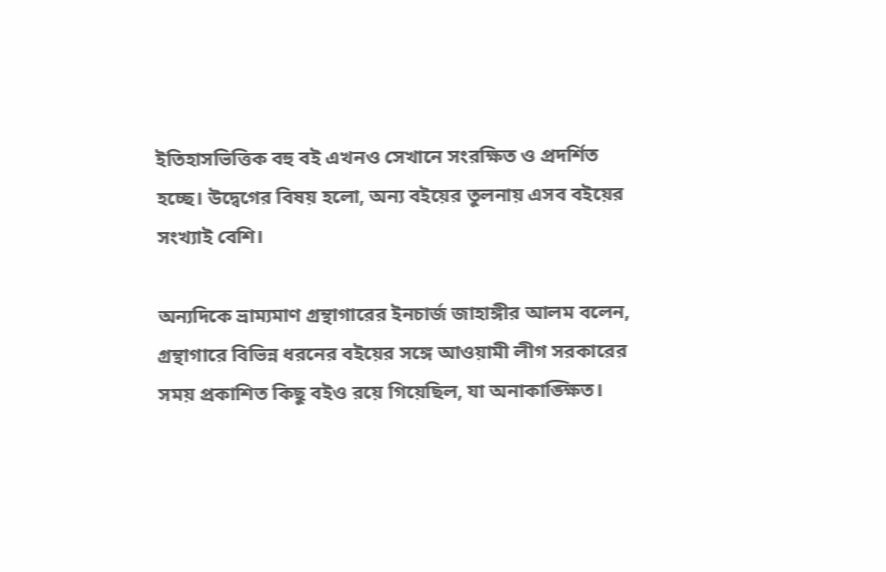ইতিহাসভিত্তিক বহু বই এখনও সেখানে সংরক্ষিত ও প্রদর্শিত হচ্ছে। উদ্বেগের বিষয় হলো, অন্য বইয়ের তুলনায় এসব বইয়ের সংখ্যাই বেশি।

অন্যদিকে ভ্রাম্যমাণ গ্রন্থাগারের ইনচার্জ জাহাঙ্গীর আলম বলেন, গ্রন্থাগারে বিভিন্ন ধরনের বইয়ের সঙ্গে আওয়ামী লীগ সরকারের সময় প্রকাশিত কিছু বইও রয়ে গিয়েছিল, যা অনাকাঙ্ক্ষিত।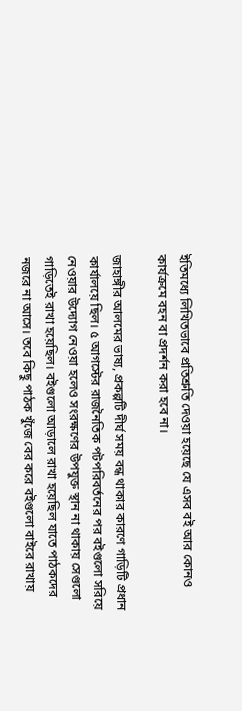ইতিমধ্যে লিখিতভাবে প্রতিশ্রুতি দেওয়া হয়েছে যে এসব বই আর কোনও কার্যক্রমে বহন বা প্রদর্শন করা হবে না।

জাহাঙ্গীর আলমের ভাষ্য, প্রকল্পটি দীর্ঘ সময় বন্ধ থাকার কারণে গাড়িটি প্রধান কার্যালয়ে ছিল। ৫ আগস্টের রাজনৈতিক পটপরিবর্তনের পর বইগুলো সরিয়ে নেওয়ার উদ্যোগ নেওয়া হলেও সংরক্ষণের উপযুক্ত স্থান না থাকায় সেগুলো গাড়িতেই রাখা হয়েছিল। বইগুলো আড়ালে রাখা হয়েছিল যাতে পাঠকদের নজরে না আসে। তবে কিছু পাঠক খুঁজে বের করে বইগুলো বাইরে রাখায়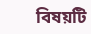বিষয়টি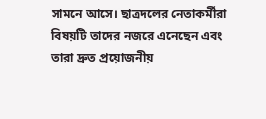সামনে আসে। ছাত্রদলের নেতাকর্মীরা বিষয়টি তাদের নজরে এনেছেন এবং তারা দ্রুত প্রয়োজনীয়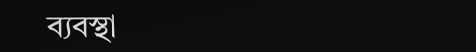ব্যবস্থা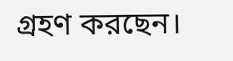গ্রহণ করছেন।